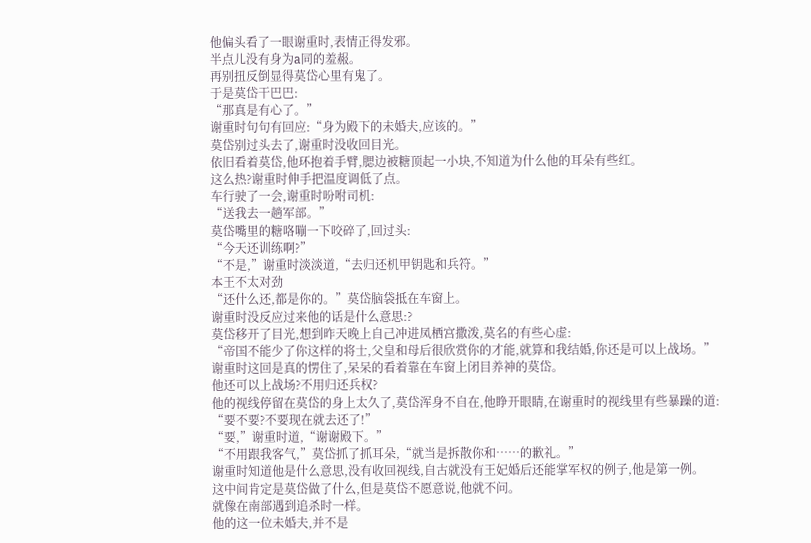他偏头看了一眼谢重时,表情正得发邪。
半点儿没有身为a同的羞赧。
再别扭反倒显得莫岱心里有鬼了。
于是莫岱干巴巴:
“那真是有心了。”
谢重时句句有回应:“身为殿下的未婚夫,应该的。”
莫岱别过头去了,谢重时没收回目光。
依旧看着莫岱,他环抱着手臂,腮边被糖顶起一小块,不知道为什么他的耳朵有些红。
这么热?谢重时伸手把温度调低了点。
车行驶了一会,谢重时吩咐司机:
“送我去一趟军部。”
莫岱嘴里的糖咯嘣一下咬碎了,回过头:
“今天还训练啊?”
“不是,”谢重时淡淡道,“去归还机甲钥匙和兵符。”
本王不太对劲
“还什么还,都是你的。”莫岱脑袋抵在车窗上。
谢重时没反应过来他的话是什么意思:?
莫岱移开了目光,想到昨天晚上自己冲进凤栖宫撒泼,莫名的有些心虚:
“帝国不能少了你这样的将士,父皇和母后很欣赏你的才能,就算和我结婚,你还是可以上战场。”
谢重时这回是真的愣住了,呆呆的看着靠在车窗上闭目养神的莫岱。
他还可以上战场?不用归还兵权?
他的视线停留在莫岱的身上太久了,莫岱浑身不自在,他睁开眼睛,在谢重时的视线里有些暴躁的道:
“要不要?不要现在就去还了!”
“要,”谢重时道,“谢谢殿下。”
“不用跟我客气,”莫岱抓了抓耳朵,“就当是拆散你和……的歉礼。”
谢重时知道他是什么意思,没有收回视线,自古就没有王妃婚后还能掌军权的例子,他是第一例。
这中间肯定是莫岱做了什么,但是莫岱不愿意说,他就不问。
就像在南部遇到追杀时一样。
他的这一位未婚夫,并不是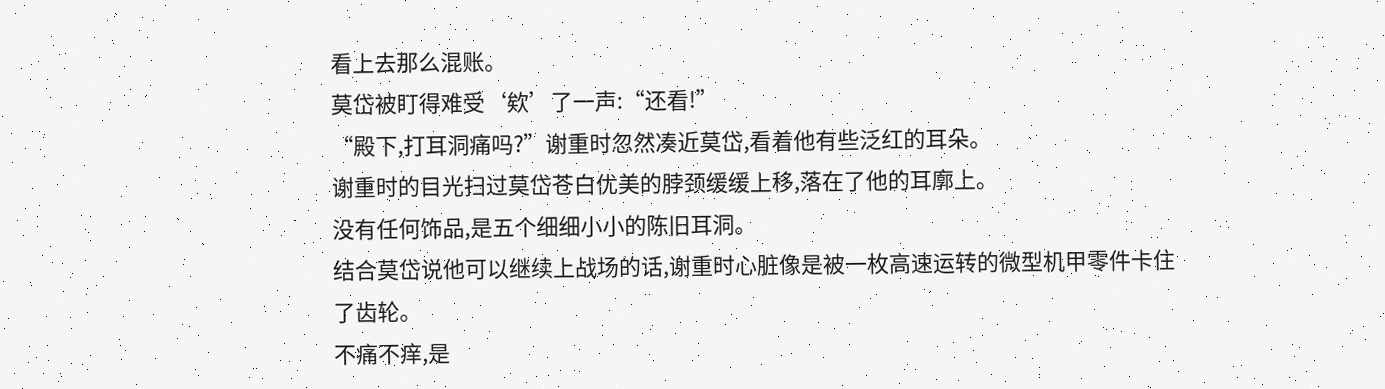看上去那么混账。
莫岱被盯得难受‘欸’了一声:“还看!”
“殿下,打耳洞痛吗?”谢重时忽然凑近莫岱,看着他有些泛红的耳朵。
谢重时的目光扫过莫岱苍白优美的脖颈缓缓上移,落在了他的耳廓上。
没有任何饰品,是五个细细小小的陈旧耳洞。
结合莫岱说他可以继续上战场的话,谢重时心脏像是被一枚高速运转的微型机甲零件卡住了齿轮。
不痛不痒,是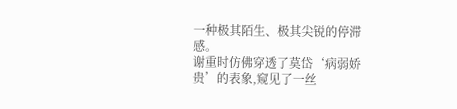一种极其陌生、极其尖锐的停滞感。
谢重时仿佛穿透了莫岱‘病弱娇贵’的表象,窥见了一丝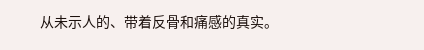从未示人的、带着反骨和痛感的真实。